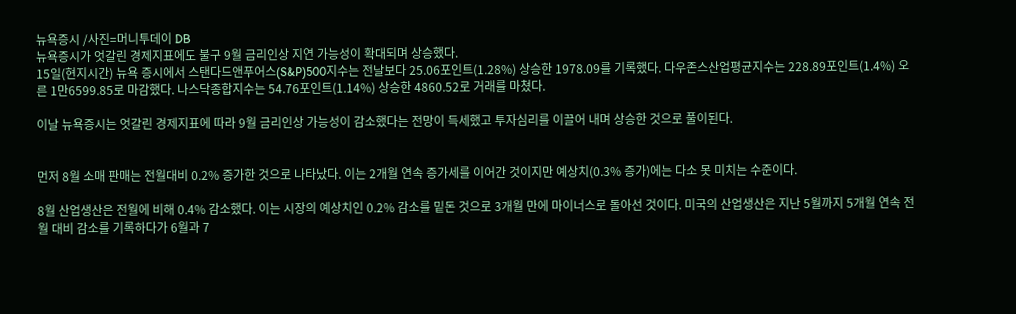뉴욕증시 /사진=머니투데이 DB
뉴욕증시가 엇갈린 경제지표에도 불구 9월 금리인상 지연 가능성이 확대되며 상승했다.
15일(현지시간) 뉴욕 증시에서 스탠다드앤푸어스(S&P)500지수는 전날보다 25.06포인트(1.28%) 상승한 1978.09를 기록했다. 다우존스산업평균지수는 228.89포인트(1.4%) 오른 1만6599.85로 마감했다. 나스닥종합지수는 54.76포인트(1.14%) 상승한 4860.52로 거래를 마쳤다.

이날 뉴욕증시는 엇갈린 경제지표에 따라 9월 금리인상 가능성이 감소했다는 전망이 득세했고 투자심리를 이끌어 내며 상승한 것으로 풀이된다.


먼저 8월 소매 판매는 전월대비 0.2% 증가한 것으로 나타났다. 이는 2개월 연속 증가세를 이어간 것이지만 예상치(0.3% 증가)에는 다소 못 미치는 수준이다.

8월 산업생산은 전월에 비해 0.4% 감소했다. 이는 시장의 예상치인 0.2% 감소를 밑돈 것으로 3개월 만에 마이너스로 돌아선 것이다. 미국의 산업생산은 지난 5월까지 5개월 연속 전월 대비 감소를 기록하다가 6월과 7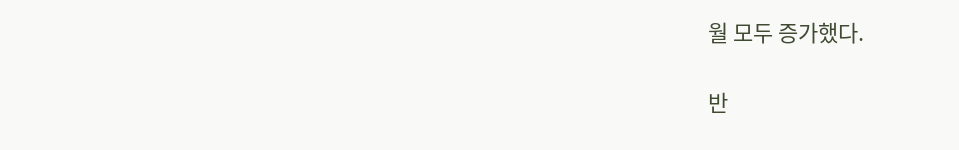월 모두 증가했다.

반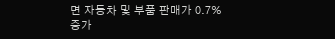면 자동차 및 부품 판매가 0.7% 증가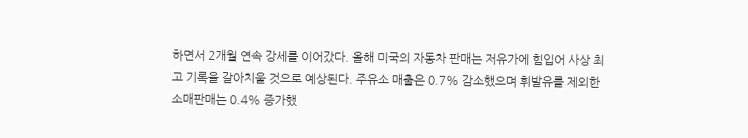하면서 2개월 연속 강세를 이어갔다. 올해 미국의 자동차 판매는 저유가에 힘입어 사상 최고 기록을 갈아치울 것으로 예상된다. 주유소 매출은 0.7% 감소했으며 휘발유를 제외한 소매판매는 0.4% 증가했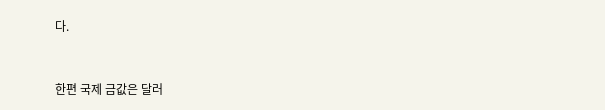다.


한편 국제 금값은 달러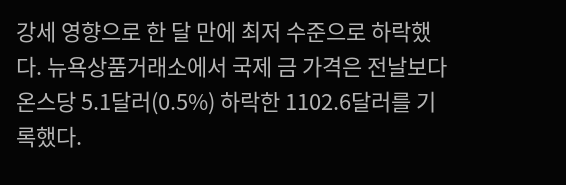강세 영향으로 한 달 만에 최저 수준으로 하락했다. 뉴욕상품거래소에서 국제 금 가격은 전날보다 온스당 5.1달러(0.5%) 하락한 1102.6달러를 기록했다.